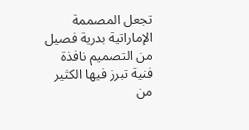تجعل المصممة الإماراتية بدرية فصيل من التصميم نافذة فنية تبرز فيها الكثير من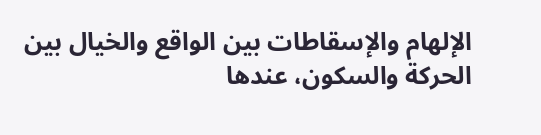الإلهام والإسقاطات بين الواقع والخيال بين الحركة والسكون، عندها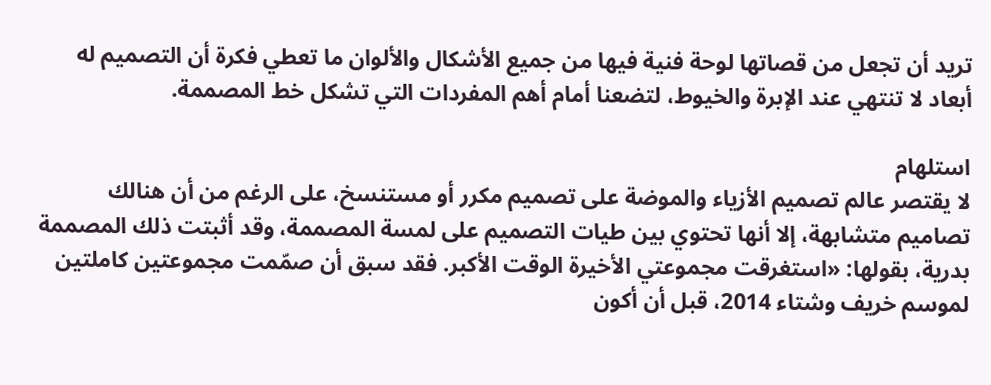تريد أن تجعل من قصاتها لوحة فنية فيها من جميع الأشكال والألوان ما تعطي فكرة أن التصميم له أبعاد لا تنتهي عند الإبرة والخيوط، لتضعنا أمام أهم المفردات التي تشكل خط المصممة.

استلهام
لا يقتصر عالم تصميم الأزياء والموضة على تصميم مكرر أو مستنسخ، على الرغم من أن هنالك تصاميم متشابهة، إلا أنها تحتوي بين طيات التصميم على لمسة المصممة، وقد أثبتت ذلك المصممة بدرية، بقولها: «استغرقت مجموعتي الأخيرة الوقت الأكبر. فقد سبق أن صمّمت مجموعتين كاملتين لموسم خريف وشتاء 2014، قبل أن أكون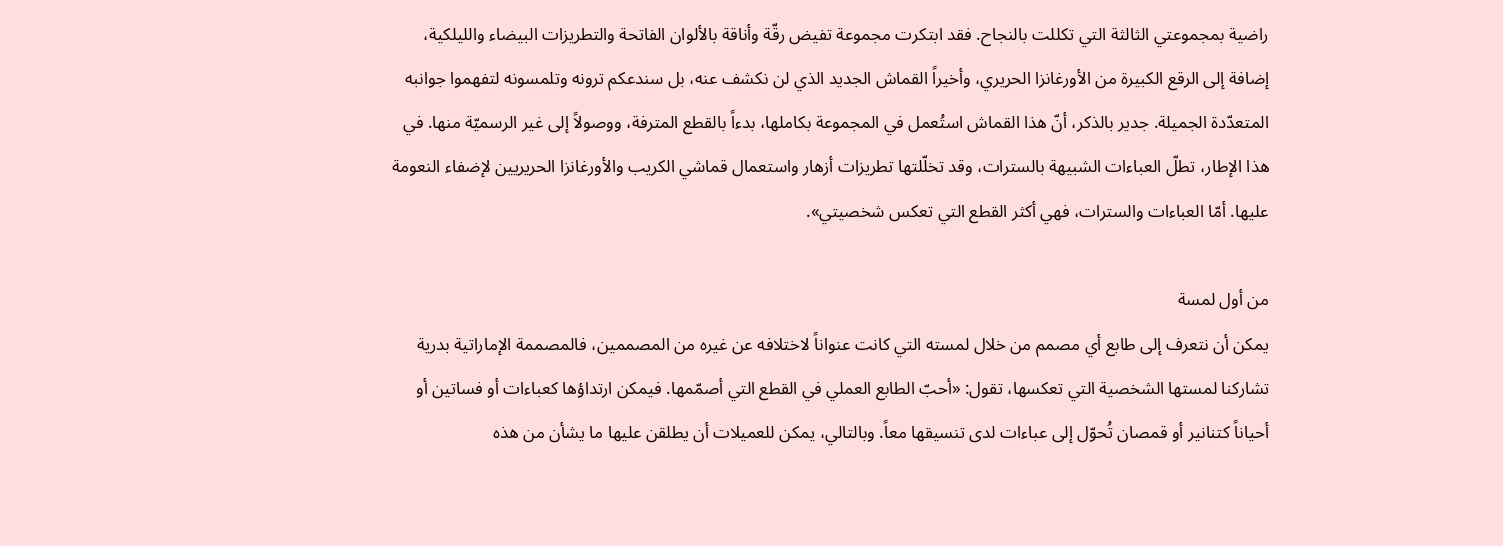راضية بمجموعتي الثالثة التي تكللت بالنجاح. فقد ابتكرت مجموعة تفيض رقّة وأناقة بالألوان الفاتحة والتطريزات البيضاء والليلكية، إضافة إلى الرقع الكبيرة من الأورغانزا الحريري، وأخيراً القماش الجديد الذي لن نكشف عنه، بل سندعكم ترونه وتلمسونه لتفهموا جوانبه المتعدّدة الجميلة. جدير بالذكر، أنّ هذا القماش استُعمل في المجموعة بكاملها، بدءاً بالقطع المترفة، ووصولاً إلى غير الرسميّة منها. في هذا الإطار، تطلّ العباءات الشبيهة بالسترات، وقد تخلّلتها تطريزات أزهار واستعمال قماشي الكريب والأورغانزا الحريريين لإضفاء النعومة عليها. أمّا العباءات والسترات، فهي أكثر القطع التي تعكس شخصيتي».

من أول لمسة
يمكن أن نتعرف إلى طابع أي مصمم من خلال لمسته التي كانت عنواناً لاختلافه عن غيره من المصممين، فالمصممة الإماراتية بدرية تشاركنا لمستها الشخصية التي تعكسها، تقول: «أحبّ الطابع العملي في القطع التي أصمّمها. فيمكن ارتداؤها كعباءات أو فساتين أو أحياناً كتنانير أو قمصان تُحوّل إلى عباءات لدى تنسيقها معاً. وبالتالي، يمكن للعميلات أن يطلقن عليها ما يشأن من هذه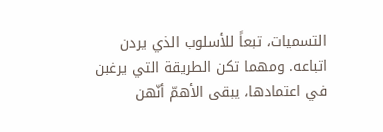التسميات، تبعاً للأسلوب الذي يردن اتباعه. ومهما تكن الطريقة التي يرغبن في اعتمادها، يبقى الأهمّ أنّهن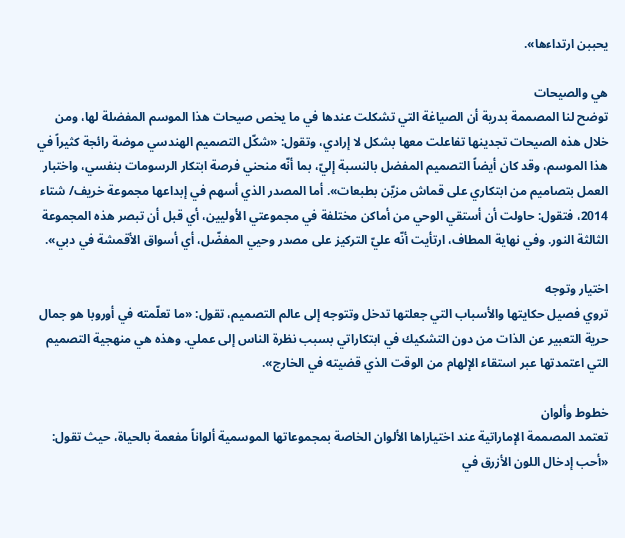يحببن ارتداءها».

هي والصيحات
توضح لنا المصممة بدرية أن الصياغة التي تشكلت عندها في ما يخص صيحات هذا الموسم المفضلة لها، ومن خلال هذه الصيحات تجدينها تفاعلت معها بشكل لا إرادي، وتقول: «شكّل التصميم الهندسي موضة رائجة كثيراً في هذا الموسم، وقد كان أيضاً التصميم المفضل بالنسبة إليّ، بما أنّه منحني فرصة ابتكار الرسومات بنفسي، واختبار العمل بتصاميم من ابتكاري على قماش مزيّن بطبعات». أما المصدر الذي أسهم في إبداعها مجموعة خريف/ شتاء 2014، فتقول: حاولت أن أستقي الوحي من أماكن مختلفة في مجموعتي الأوليين، أي قبل أن تبصر هذه المجموعة الثالثة النور. وفي نهاية المطاف، ارتأيت أنّه عليّ التركيز على مصدر وحيي المفضّل، أي أسواق الأقمشة في دبي».

اختيار وتوجه
تروي فصيل حكايتها والأسباب التي جعلتها تدخل وتتوجه إلى عالم التصميم، تقول: «ما تعلّمته في أوروبا هو جمال حرية التعبير عن الذات من دون التشكيك في ابتكاراتي بسبب نظرة الناس إلى عملي. وهذه هي منهجية التصميم التي اعتمدتها عبر استقاء الإلهام من الوقت الذي قضيته في الخارج».

خطوط وألوان
تعتمد المصممة الإماراتية عند اختياراها الألوان الخاصة بمجموعاتها الموسمية ألواناً مفعمة بالحياة، حيث تقول: «أحب إدخال اللون الأزرق في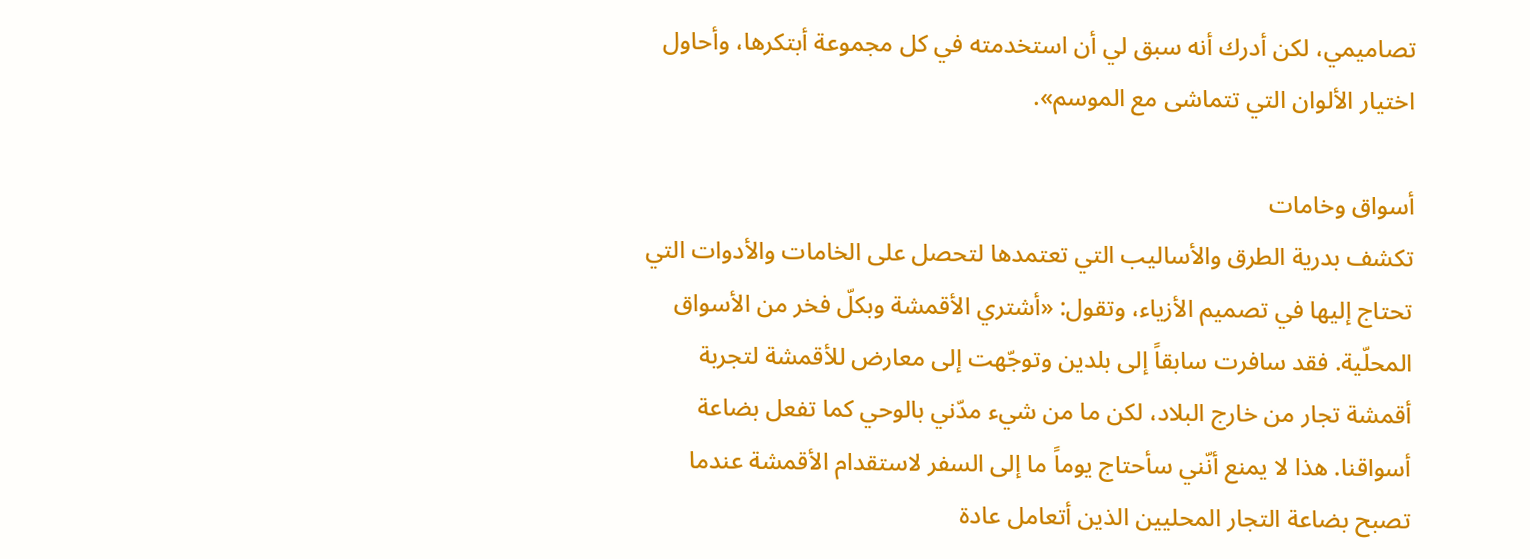تصاميمي، لكن أدرك أنه سبق لي أن استخدمته في كل مجموعة أبتكرها، وأحاول اختيار الألوان التي تتماشى مع الموسم».

أسواق وخامات
تكشف بدرية الطرق والأساليب التي تعتمدها لتحصل على الخامات والأدوات التي تحتاج إليها في تصميم الأزياء، وتقول: «أشتري الأقمشة وبكلّ فخر من الأسواق المحلّية. فقد سافرت سابقاً إلى بلدين وتوجّهت إلى معارض للأقمشة لتجربة أقمشة تجار من خارج البلاد، لكن ما من شيء مدّني بالوحي كما تفعل بضاعة أسواقنا. هذا لا يمنع أنّني سأحتاج يوماً ما إلى السفر لاستقدام الأقمشة عندما تصبح بضاعة التجار المحليين الذين أتعامل عادة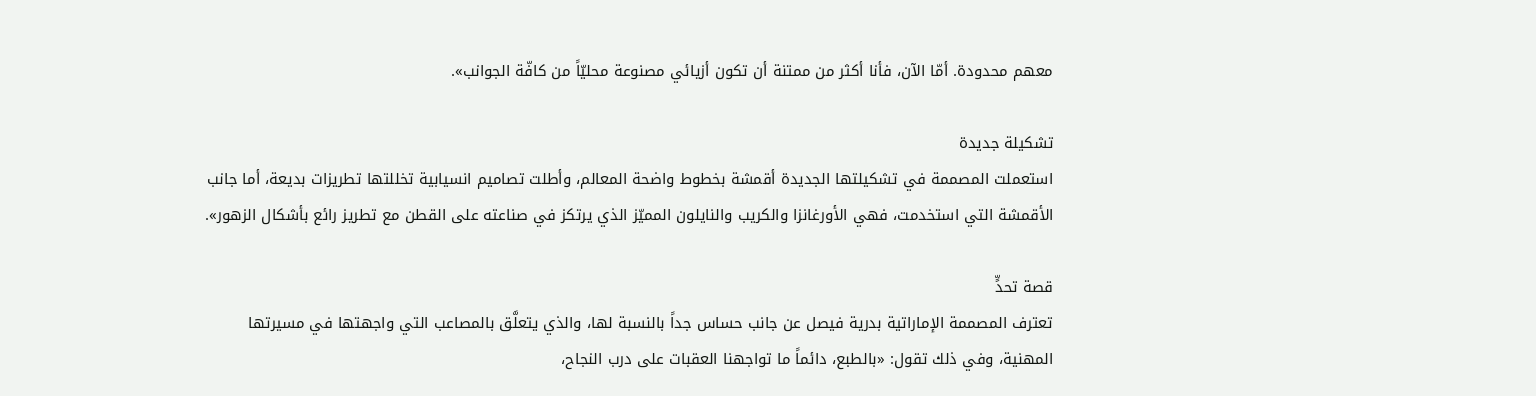معهم محدودة. أمّا الآن، فأنا أكثر من ممتنة أن تكون أزيائي مصنوعة محليّاً من كافّة الجوانب».

تشكيلة جديدة
استعملت المصممة في تشكيلتها الجديدة أقمشة بخطوط واضحة المعالم، وأطلت تصاميم انسيابية تخللتها تطريزات بديعة، أما جانب الأقمشة التي استخدمت، فهي الأورغانزا والكريب والنايلون المميّز الذي يرتكز في صناعته على القطن مع تطريز رائع بأشكال الزهور».

قصة تحدٍّ
تعترف المصممة الإماراتية بدرية فيصل عن جانب حساس جداً بالنسبة لها، والذي يتعلَّق بالمصاعب التي واجهتها في مسيرتها المهنية، وفي ذلك تقول: «بالطبع، دائماً ما تواجهنا العقبات على درب النجاح،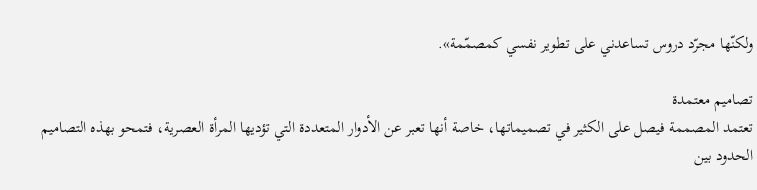ولكنّها مجرّد دروس تساعدني على تطوير نفسي كمصمّمة».

تصاميم معتمدة
تعتمد المصممة فيصل على الكثير في تصميماتها، خاصة أنها تعبر عن الأدوار المتعددة التي تؤديها المرأة العصرية، فتمحو بهذه التصاميم الحدود بين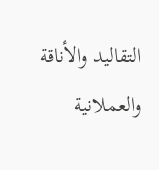التقاليد والأناقة والعملانية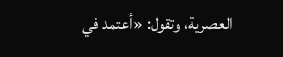العصرية، وتقول: «أعتمد في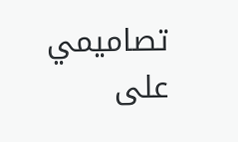تصاميمي على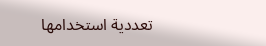تعددية استخدامها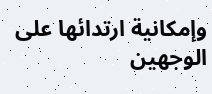وإمكانية ارتدائها على الوجهين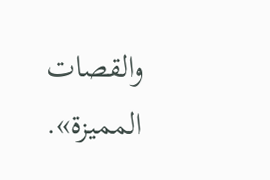والقصات المميزة».